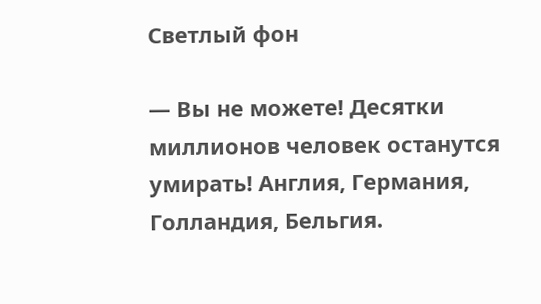Светлый фон

— Вы не можете! Десятки миллионов человек останутся умирать! Англия, Германия, Голландия, Бельгия.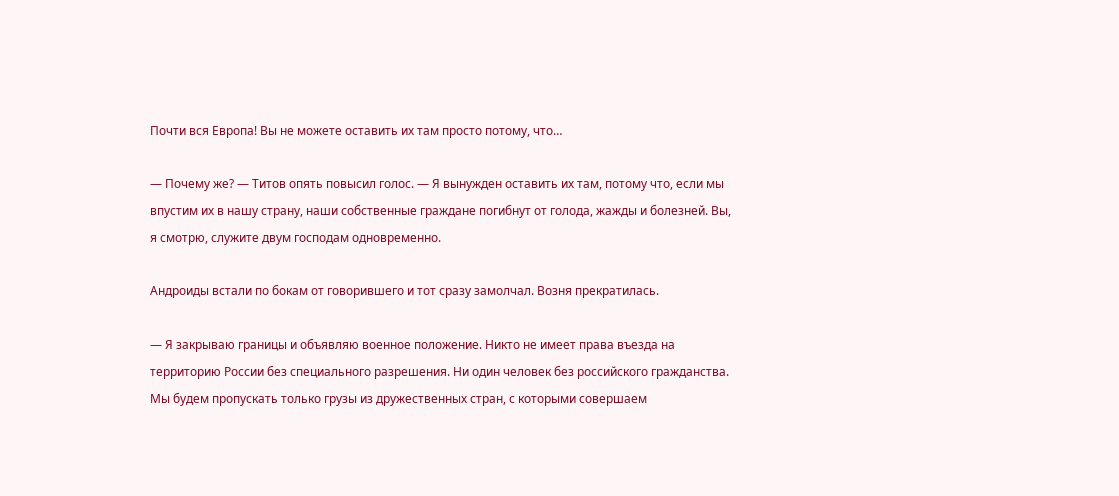Почти вся Европа! Вы не можете оставить их там просто потому, что…

— Почему же? — Титов опять повысил голос. — Я вынужден оставить их там, потому что, если мы впустим их в нашу страну, наши собственные граждане погибнут от голода, жажды и болезней. Вы, я смотрю, служите двум господам одновременно.

Андроиды встали по бокам от говорившего и тот сразу замолчал. Возня прекратилась.

— Я закрываю границы и объявляю военное положение. Никто не имеет права въезда на территорию России без специального разрешения. Ни один человек без российского гражданства. Мы будем пропускать только грузы из дружественных стран, с которыми совершаем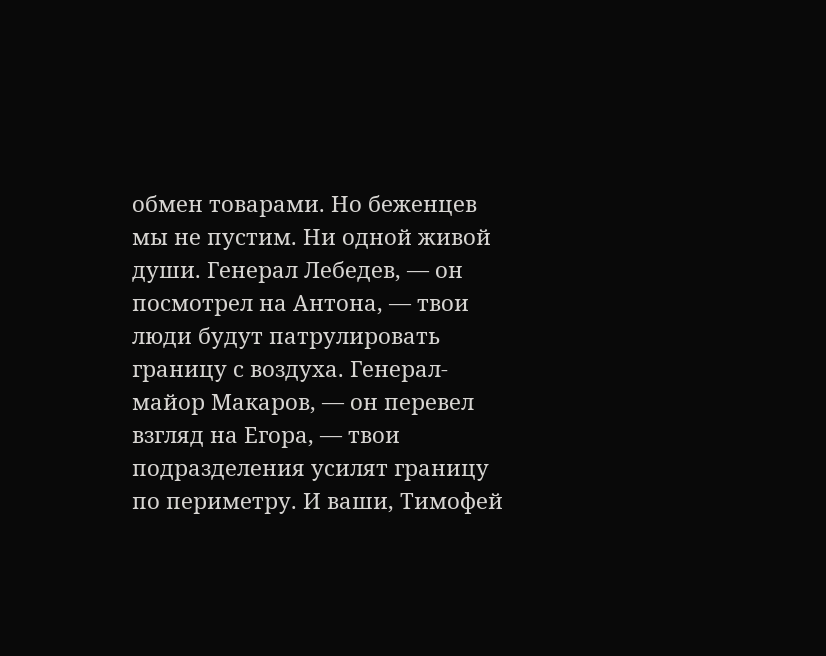обмен товарами. Но беженцев мы не пустим. Ни одной живой души. Генерал Лебедев, — он посмотрел на Антона, — твои люди будут патрулировать границу с воздуха. Генерал-майор Макаров, — он перевел взгляд на Егора, — твои подразделения усилят границу по периметру. И ваши, Тимофей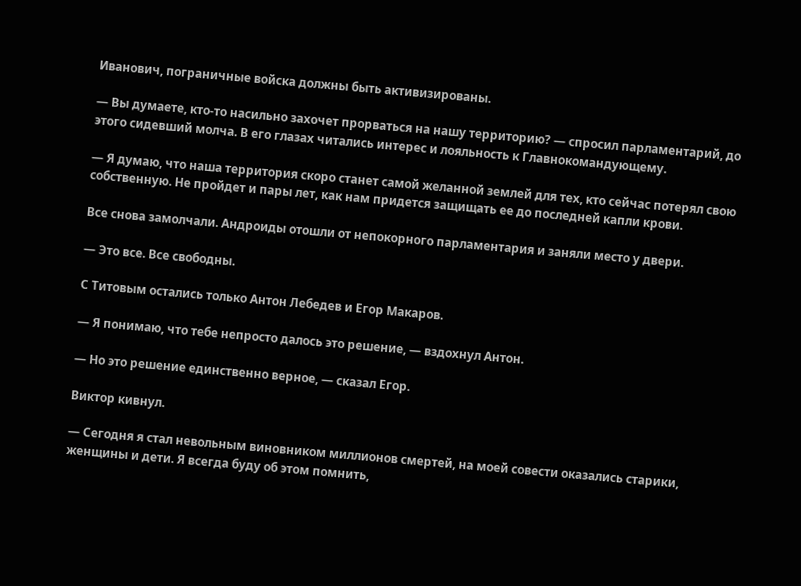Иванович, пограничные войска должны быть активизированы.

— Вы думаете, кто-то насильно захочет прорваться на нашу территорию? — спросил парламентарий, до этого сидевший молча. В его глазах читались интерес и лояльность к Главнокомандующему.

— Я думаю, что наша территория скоро станет самой желанной землей для тех, кто сейчас потерял свою собственную. Не пройдет и пары лет, как нам придется защищать ее до последней капли крови.

Все снова замолчали. Андроиды отошли от непокорного парламентария и заняли место у двери.

— Это все. Все свободны.

С Титовым остались только Антон Лебедев и Егор Макаров.

— Я понимаю, что тебе непросто далось это решение, — вздохнул Антон.

— Но это решение единственно верное, — сказал Егор.

Виктор кивнул.

— Сегодня я стал невольным виновником миллионов смертей, на моей совести оказались старики, женщины и дети. Я всегда буду об этом помнить,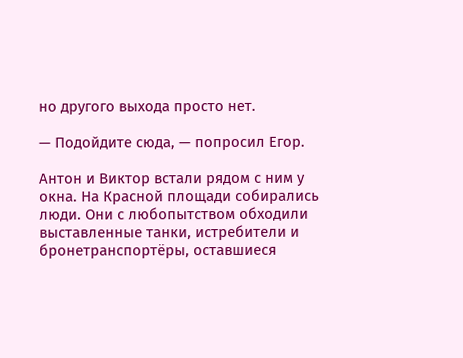но другого выхода просто нет.

— Подойдите сюда, — попросил Егор.

Антон и Виктор встали рядом с ним у окна. На Красной площади собирались люди. Они с любопытством обходили выставленные танки, истребители и бронетранспортёры, оставшиеся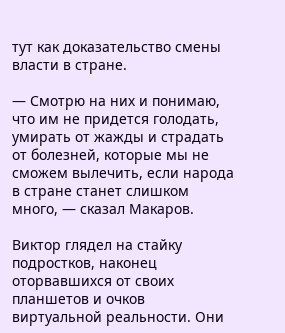тут как доказательство смены власти в стране.

— Смотрю на них и понимаю, что им не придется голодать, умирать от жажды и страдать от болезней, которые мы не сможем вылечить, если народа в стране станет слишком много, — сказал Макаров.

Виктор глядел на стайку подростков, наконец оторвавшихся от своих планшетов и очков виртуальной реальности. Они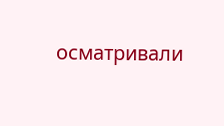осматривали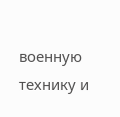военную технику и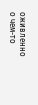оживленно о чем-то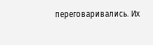переговаривались. Их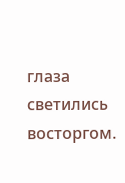глаза светились восторгом.